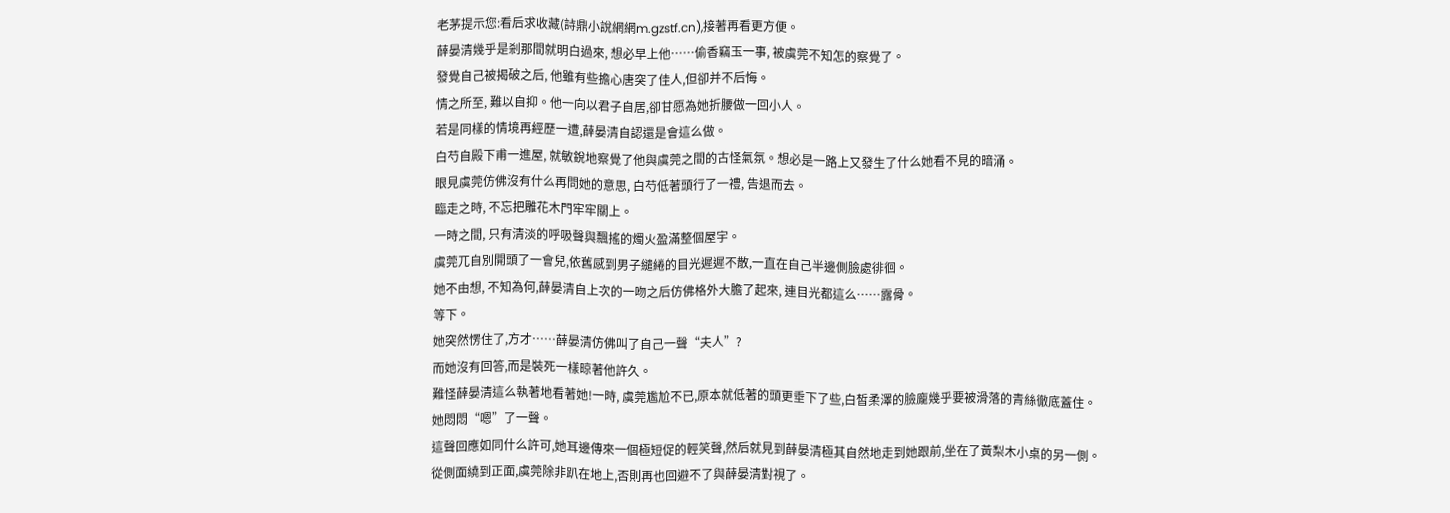老茅提示您:看后求收藏(詩鼎小說網網m.gzstf.cn),接著再看更方便。
薛晏清幾乎是剎那間就明白過來, 想必早上他……偷香竊玉一事, 被虞莞不知怎的察覺了。
發覺自己被揭破之后, 他雖有些擔心唐突了佳人,但卻并不后悔。
情之所至, 難以自抑。他一向以君子自居,卻甘愿為她折腰做一回小人。
若是同樣的情境再經歷一遭,薛晏清自認還是會這么做。
白芍自殿下甫一進屋, 就敏銳地察覺了他與虞莞之間的古怪氣氛。想必是一路上又發生了什么她看不見的暗涌。
眼見虞莞仿佛沒有什么再問她的意思, 白芍低著頭行了一禮, 告退而去。
臨走之時, 不忘把雕花木門牢牢關上。
一時之間, 只有清淡的呼吸聲與飄搖的燭火盈滿整個屋宇。
虞莞兀自別開頭了一會兒,依舊感到男子繾綣的目光遲遲不散,一直在自己半邊側臉處徘徊。
她不由想, 不知為何,薛晏清自上次的一吻之后仿佛格外大膽了起來, 連目光都這么……露骨。
等下。
她突然愣住了,方才……薛晏清仿佛叫了自己一聲“夫人”?
而她沒有回答,而是裝死一樣晾著他許久。
難怪薛晏清這么執著地看著她!一時, 虞莞尷尬不已,原本就低著的頭更垂下了些,白皙柔澤的臉龐幾乎要被滑落的青絲徹底蓋住。
她悶悶“嗯”了一聲。
這聲回應如同什么許可,她耳邊傳來一個極短促的輕笑聲,然后就見到薛晏清極其自然地走到她跟前,坐在了黃梨木小桌的另一側。
從側面繞到正面,虞莞除非趴在地上,否則再也回避不了與薛晏清對視了。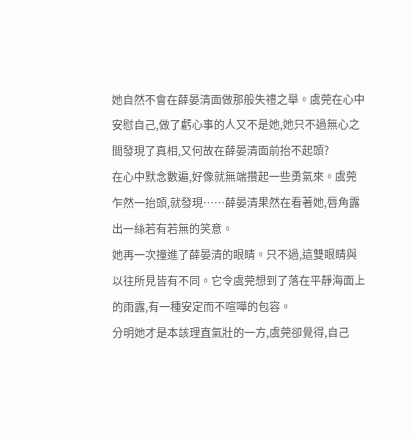她自然不會在薛晏清面做那般失禮之舉。虞莞在心中安慰自己,做了虧心事的人又不是她,她只不過無心之間發現了真相,又何故在薛晏清面前抬不起頭?
在心中默念數遍,好像就無端攢起一些勇氣來。虞莞乍然一抬頭,就發現……薛晏清果然在看著她,唇角露出一絲若有若無的笑意。
她再一次撞進了薛晏清的眼睛。只不過,這雙眼睛與以往所見皆有不同。它令虞莞想到了落在平靜海面上的雨露,有一種安定而不喧嘩的包容。
分明她才是本該理直氣壯的一方,虞莞卻覺得,自己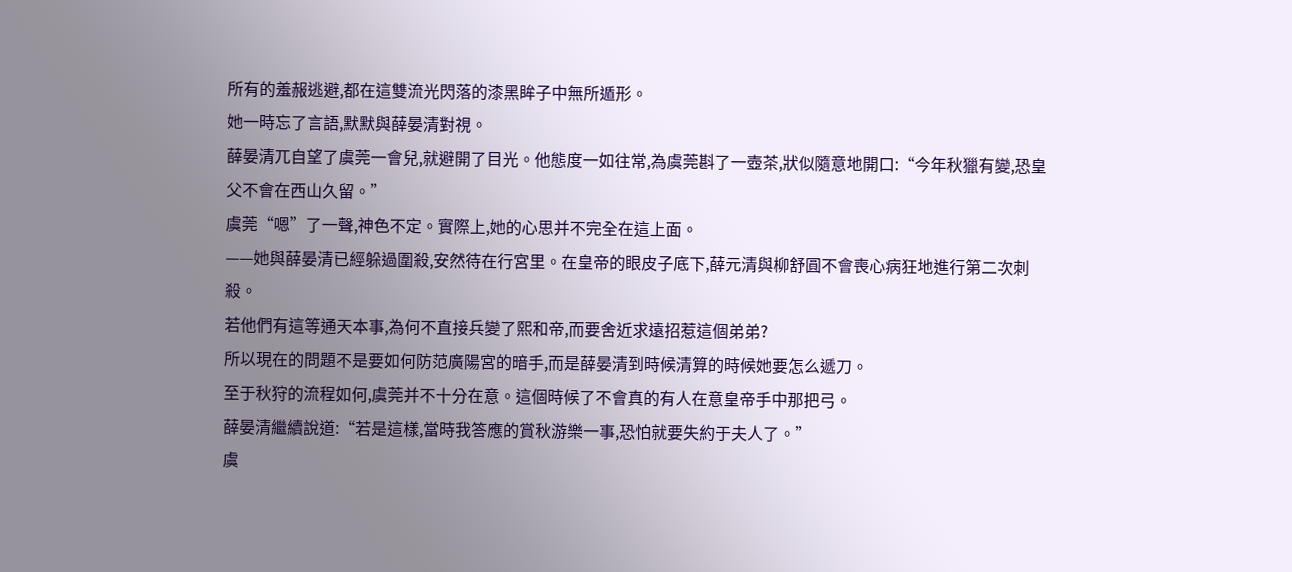所有的羞赧逃避,都在這雙流光閃落的漆黑眸子中無所遁形。
她一時忘了言語,默默與薛晏清對視。
薛晏清兀自望了虞莞一會兒,就避開了目光。他態度一如往常,為虞莞斟了一壺茶,狀似隨意地開口:“今年秋獵有變,恐皇父不會在西山久留。”
虞莞“嗯”了一聲,神色不定。實際上,她的心思并不完全在這上面。
——她與薛晏清已經躲過圍殺,安然待在行宮里。在皇帝的眼皮子底下,薛元清與柳舒圓不會喪心病狂地進行第二次刺殺。
若他們有這等通天本事,為何不直接兵變了熙和帝,而要舍近求遠招惹這個弟弟?
所以現在的問題不是要如何防范廣陽宮的暗手,而是薛晏清到時候清算的時候她要怎么遞刀。
至于秋狩的流程如何,虞莞并不十分在意。這個時候了不會真的有人在意皇帝手中那把弓。
薛晏清繼續說道:“若是這樣,當時我答應的賞秋游樂一事,恐怕就要失約于夫人了。”
虞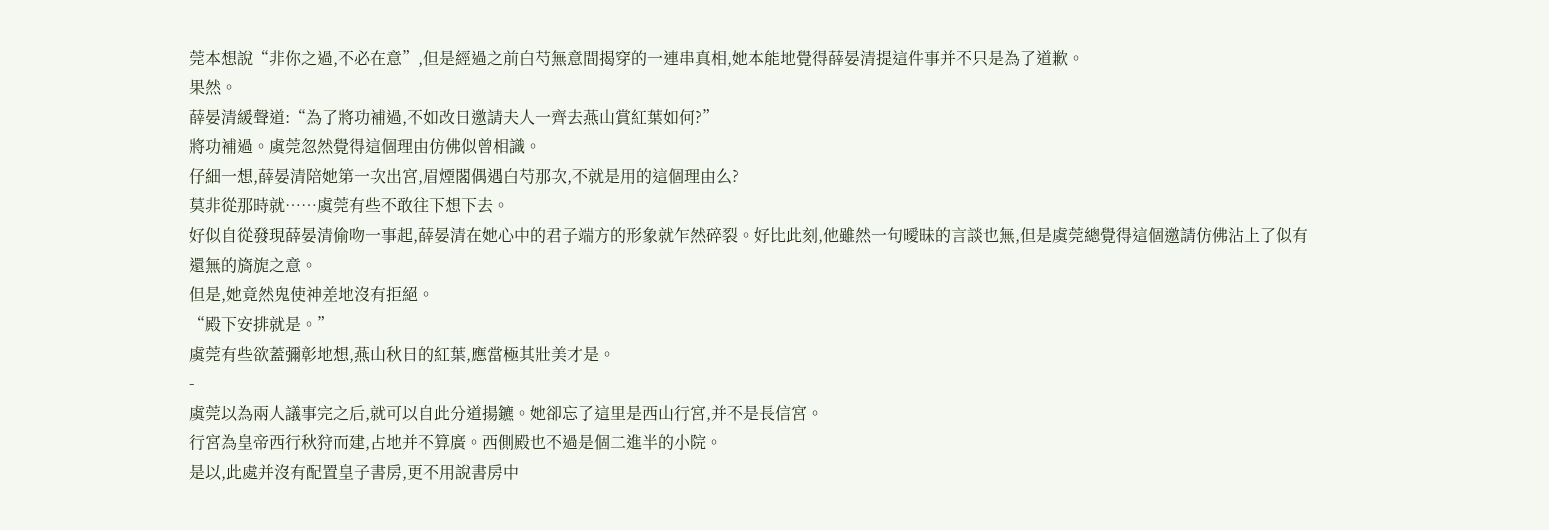莞本想說“非你之過,不必在意”,但是經過之前白芍無意間揭穿的一連串真相,她本能地覺得薛晏清提這件事并不只是為了道歉。
果然。
薛晏清緩聲道:“為了將功補過,不如改日邀請夫人一齊去燕山賞紅葉如何?”
將功補過。虞莞忽然覺得這個理由仿佛似曾相識。
仔細一想,薛晏清陪她第一次出宮,眉煙閣偶遇白芍那次,不就是用的這個理由么?
莫非從那時就……虞莞有些不敢往下想下去。
好似自從發現薛晏清偷吻一事起,薛晏清在她心中的君子端方的形象就乍然碎裂。好比此刻,他雖然一句曖昧的言談也無,但是虞莞總覺得這個邀請仿佛沾上了似有還無的旖旎之意。
但是,她竟然鬼使神差地沒有拒絕。
“殿下安排就是。”
虞莞有些欲蓋彌彰地想,燕山秋日的紅葉,應當極其壯美才是。
-
虞莞以為兩人議事完之后,就可以自此分道揚鑣。她卻忘了這里是西山行宮,并不是長信宮。
行宮為皇帝西行秋狩而建,占地并不算廣。西側殿也不過是個二進半的小院。
是以,此處并沒有配置皇子書房,更不用說書房中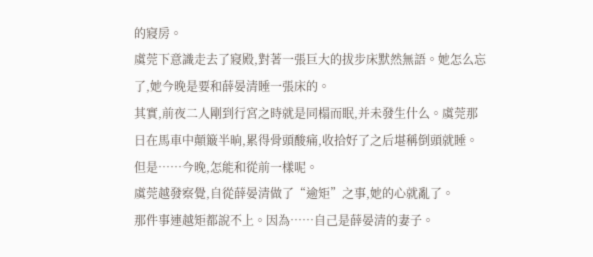的寢房。
虞莞下意識走去了寢殿,對著一張巨大的拔步床默然無語。她怎么忘了,她今晚是要和薛晏清睡一張床的。
其實,前夜二人剛到行宮之時就是同榻而眠,并未發生什么。虞莞那日在馬車中顛簸半晌,累得骨頭酸痛,收拾好了之后堪稱倒頭就睡。
但是……今晚,怎能和從前一樣呢。
虞莞越發察覺,自從薛晏清做了“逾矩”之事,她的心就亂了。
那件事連越矩都說不上。因為……自己是薛晏清的妻子。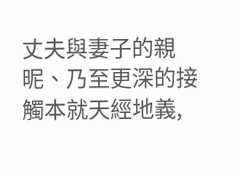丈夫與妻子的親昵、乃至更深的接觸本就天經地義,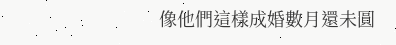像他們這樣成婚數月還未圓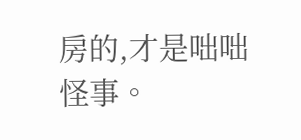房的,才是咄咄怪事。